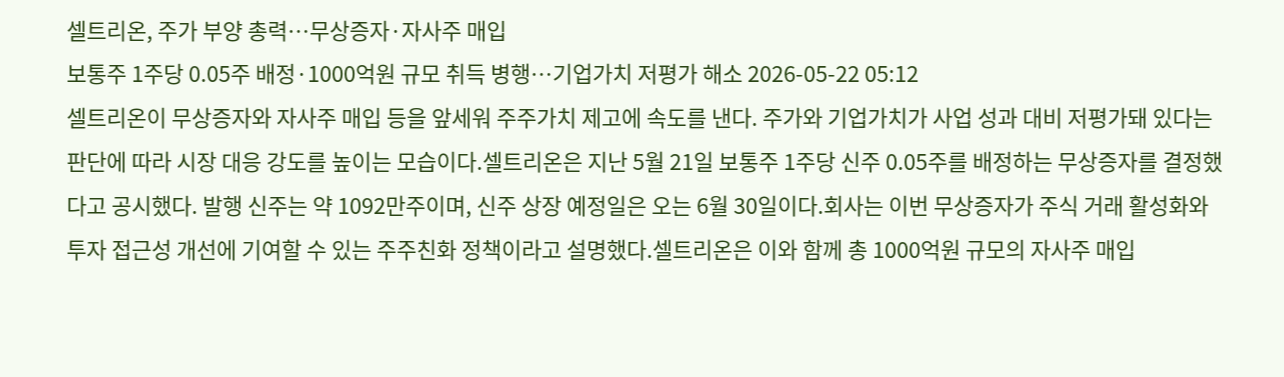셀트리온, 주가 부양 총력…무상증자·자사주 매입
보통주 1주당 0.05주 배정·1000억원 규모 취득 병행…기업가치 저평가 해소 2026-05-22 05:12
셀트리온이 무상증자와 자사주 매입 등을 앞세워 주주가치 제고에 속도를 낸다. 주가와 기업가치가 사업 성과 대비 저평가돼 있다는 판단에 따라 시장 대응 강도를 높이는 모습이다.셀트리온은 지난 5월 21일 보통주 1주당 신주 0.05주를 배정하는 무상증자를 결정했다고 공시했다. 발행 신주는 약 1092만주이며, 신주 상장 예정일은 오는 6월 30일이다.회사는 이번 무상증자가 주식 거래 활성화와 투자 접근성 개선에 기여할 수 있는 주주친화 정책이라고 설명했다.셀트리온은 이와 함께 총 1000억원 규모의 자사주 매입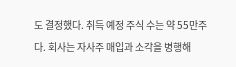도 결정했다. 취득 예정 주식 수는 약 55만주다. 회사는 자사주 매입과 소각을 병행해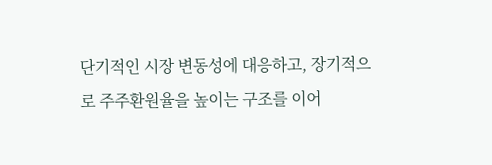단기적인 시장 변동성에 대응하고, 장기적으로 주주환원율을 높이는 구조를 이어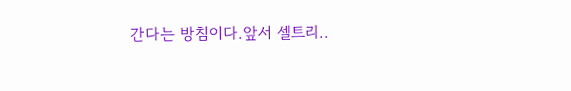간다는 방침이다.앞서 셀트리..